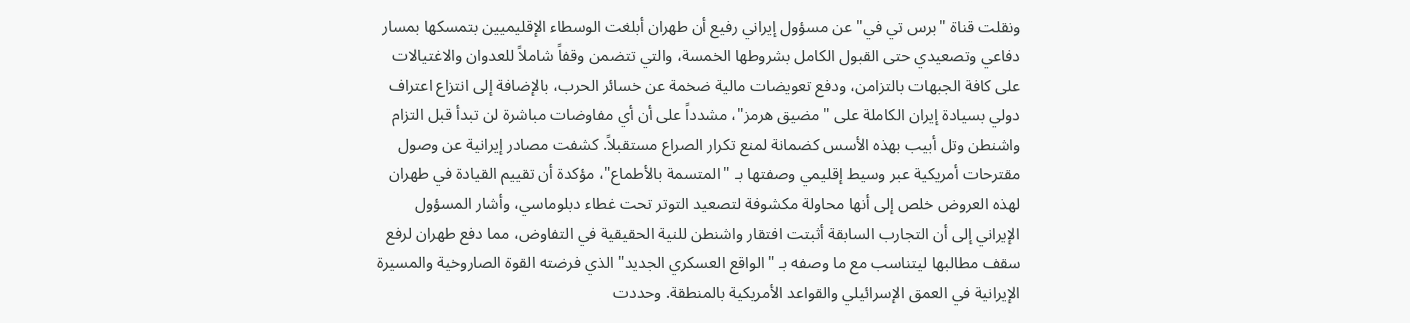ونقلت قناة "برس تي في" عن مسؤول إيراني رفيع أن طهران أبلغت الوسطاء الإقليميين بتمسكها بمسار دفاعي وتصعيدي حتى القبول الكامل بشروطها الخمسة، والتي تتضمن وقفاً شاملاً للعدوان والاغتيالات على كافة الجبهات بالتزامن، ودفع تعويضات مالية ضخمة عن خسائر الحرب، بالإضافة إلى انتزاع اعتراف دولي بسيادة إيران الكاملة على "مضيق هرمز"، مشدداً على أن أي مفاوضات مباشرة لن تبدأ قبل التزام واشنطن وتل أبيب بهذه الأسس كضمانة لمنع تكرار الصراع مستقبلاً. كشفت مصادر إيرانية عن وصول مقترحات أمريكية عبر وسيط إقليمي وصفتها بـ "المتسمة بالأطماع"، مؤكدة أن تقييم القيادة في طهران لهذه العروض خلص إلى أنها محاولة مكشوفة لتصعيد التوتر تحت غطاء دبلوماسي، وأشار المسؤول الإيراني إلى أن التجارب السابقة أثبتت افتقار واشنطن للنية الحقيقية في التفاوض، مما دفع طهران لرفع سقف مطالبها ليتناسب مع ما وصفه بـ "الواقع العسكري الجديد" الذي فرضته القوة الصاروخية والمسيرة الإيرانية في العمق الإسرائيلي والقواعد الأمريكية بالمنطقة. وحددت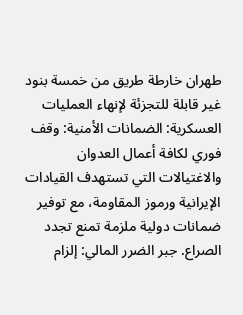طهران خارطة طريق من خمسة بنود غير قابلة للتجزئة لإنهاء العمليات العسكرية: الضمانات الأمنية: وقف فوري لكافة أعمال العدوان والاغتيالات التي تستهدف القيادات الإيرانية ورموز المقاومة، مع توفير ضمانات دولية ملزمة تمنع تجدد الصراع. جبر الضرر المالي: إلزام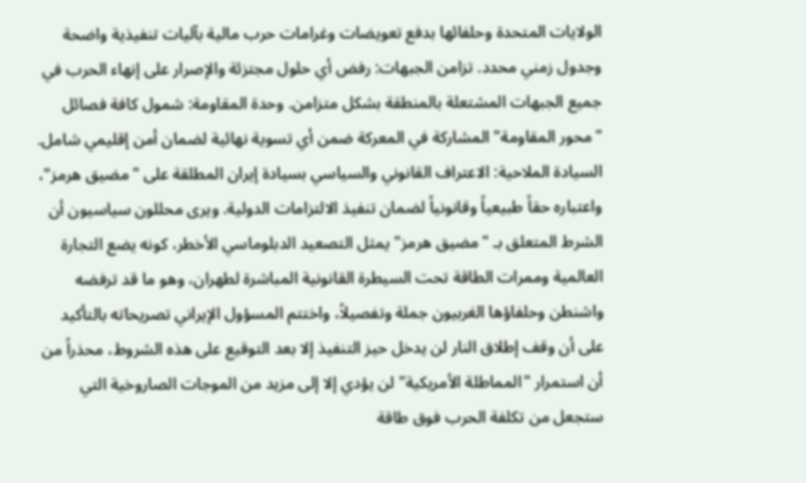الولايات المتحدة وحلفائها بدفع تعويضات وغرامات حرب مالية بآليات تنفيذية واضحة وجدول زمني محدد. تزامن الجبهات: رفض أي حلول مجتزئة والإصرار على إنهاء الحرب في جميع الجبهات المشتعلة بالمنطقة بشكل متزامن. وحدة المقاومة: شمول كافة فصائل "محور المقاومة" المشاركة في المعركة ضمن أي تسوية نهائية لضمان أمن إقليمي شامل. السيادة الملاحية: الاعتراف القانوني والسياسي بسيادة إيران المطلقة على "مضيق هرمز"، واعتباره حقاً طبيعياً وقانونياً لضمان تنفيذ الالتزامات الدولية. ويرى محللون سياسيون أن الشرط المتعلق بـ "مضيق هرمز" يمثل التصعيد الدبلوماسي الأخطر، كونه يضع التجارة العالمية وممرات الطاقة تحت السيطرة القانونية المباشرة لطهران، وهو ما قد ترفضه واشنطن وحلفاؤها الغربيون جملة وتفصيلاً، واختتم المسؤول الإيراني تصريحاته بالتأكيد على أن وقف إطلاق النار لن يدخل حيز التنفيذ إلا بعد التوقيع على هذه الشروط، محذراً من أن استمرار "المماطلة الأمريكية" لن يؤدي إلا إلى مزيد من الموجات الصاروخية التي ستجعل من تكلفة الحرب فوق طاقة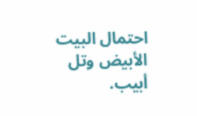احتمال البيت الأبيض وتل أبيب.